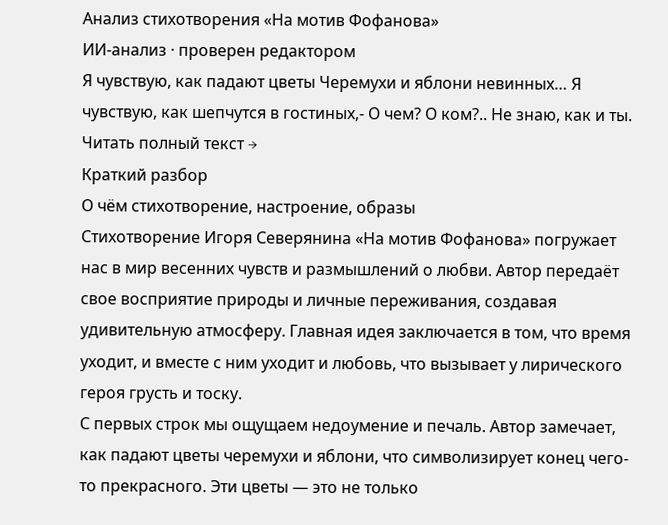Анализ стихотворения «На мотив Фофанова»
ИИ-анализ · проверен редактором
Я чувствую, как падают цветы Черемухи и яблони невинных… Я чувствую, как шепчутся в гостиных,- О чем? О ком?.. Не знаю, как и ты.
Читать полный текст →
Краткий разбор
О чём стихотворение, настроение, образы
Стихотворение Игоря Северянина «На мотив Фофанова» погружает нас в мир весенних чувств и размышлений о любви. Автор передаёт свое восприятие природы и личные переживания, создавая удивительную атмосферу. Главная идея заключается в том, что время уходит, и вместе с ним уходит и любовь, что вызывает у лирического героя грусть и тоску.
С первых строк мы ощущаем недоумение и печаль. Автор замечает, как падают цветы черемухи и яблони, что символизирует конец чего-то прекрасного. Эти цветы — это не только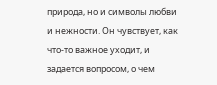природа, но и символы любви и нежности. Он чувствует, как что-то важное уходит, и задается вопросом, о чем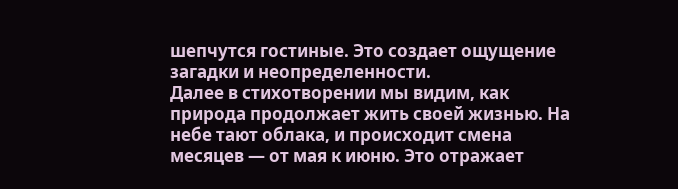шепчутся гостиные. Это создает ощущение загадки и неопределенности.
Далее в стихотворении мы видим, как природа продолжает жить своей жизнью. На небе тают облака, и происходит смена месяцев — от мая к июню. Это отражает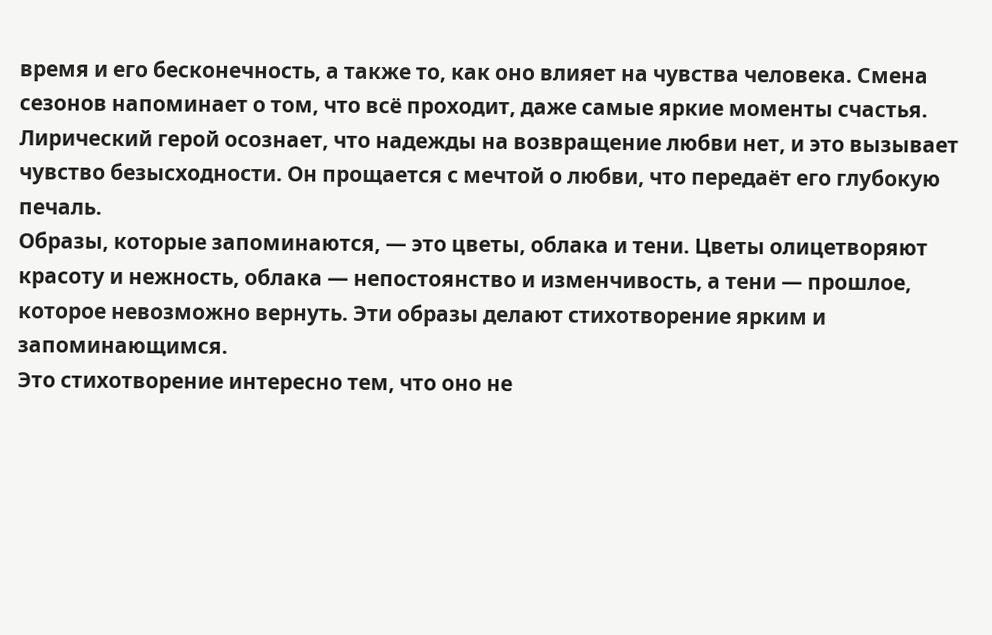время и его бесконечность, а также то, как оно влияет на чувства человека. Смена сезонов напоминает о том, что всё проходит, даже самые яркие моменты счастья. Лирический герой осознает, что надежды на возвращение любви нет, и это вызывает чувство безысходности. Он прощается с мечтой о любви, что передаёт его глубокую печаль.
Образы, которые запоминаются, — это цветы, облака и тени. Цветы олицетворяют красоту и нежность, облака — непостоянство и изменчивость, а тени — прошлое, которое невозможно вернуть. Эти образы делают стихотворение ярким и запоминающимся.
Это стихотворение интересно тем, что оно не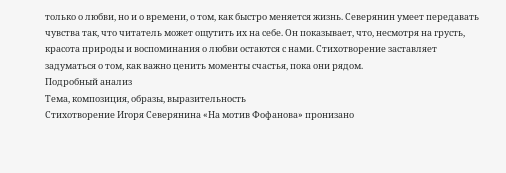только о любви, но и о времени, о том, как быстро меняется жизнь. Северянин умеет передавать чувства так, что читатель может ощутить их на себе. Он показывает, что, несмотря на грусть, красота природы и воспоминания о любви остаются с нами. Стихотворение заставляет задуматься о том, как важно ценить моменты счастья, пока они рядом.
Подробный анализ
Тема, композиция, образы, выразительность
Стихотворение Игоря Северянина «На мотив Фофанова» пронизано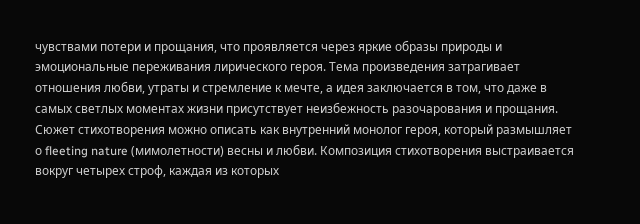чувствами потери и прощания, что проявляется через яркие образы природы и эмоциональные переживания лирического героя. Тема произведения затрагивает отношения любви, утраты и стремление к мечте, а идея заключается в том, что даже в самых светлых моментах жизни присутствует неизбежность разочарования и прощания.
Сюжет стихотворения можно описать как внутренний монолог героя, который размышляет о fleeting nature (мимолетности) весны и любви. Композиция стихотворения выстраивается вокруг четырех строф, каждая из которых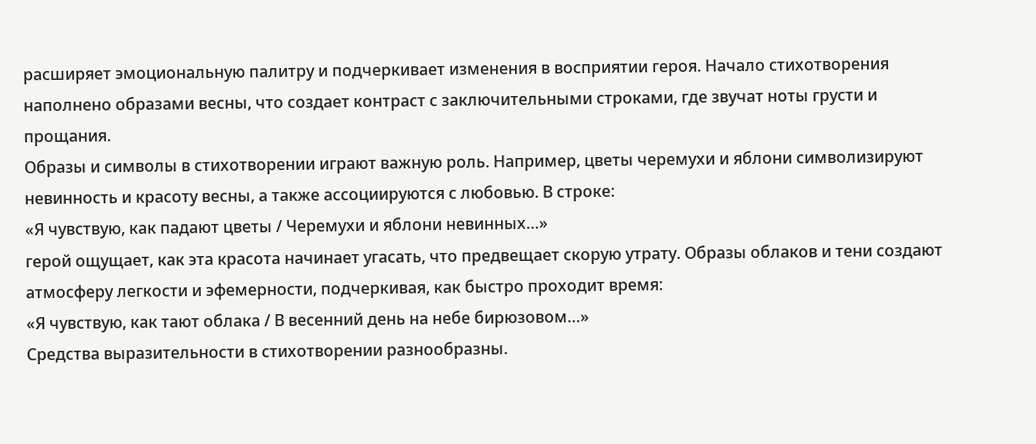расширяет эмоциональную палитру и подчеркивает изменения в восприятии героя. Начало стихотворения наполнено образами весны, что создает контраст с заключительными строками, где звучат ноты грусти и прощания.
Образы и символы в стихотворении играют важную роль. Например, цветы черемухи и яблони символизируют невинность и красоту весны, а также ассоциируются с любовью. В строке:
«Я чувствую, как падают цветы / Черемухи и яблони невинных…»
герой ощущает, как эта красота начинает угасать, что предвещает скорую утрату. Образы облаков и тени создают атмосферу легкости и эфемерности, подчеркивая, как быстро проходит время:
«Я чувствую, как тают облака / В весенний день на небе бирюзовом…»
Средства выразительности в стихотворении разнообразны.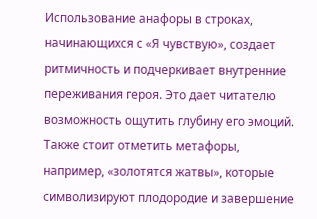Использование анафоры в строках, начинающихся с «Я чувствую», создает ритмичность и подчеркивает внутренние переживания героя. Это дает читателю возможность ощутить глубину его эмоций. Также стоит отметить метафоры, например, «золотятся жатвы», которые символизируют плодородие и завершение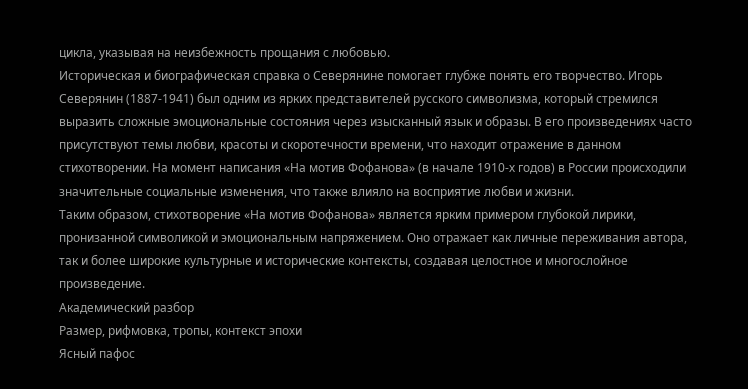цикла, указывая на неизбежность прощания с любовью.
Историческая и биографическая справка о Северянине помогает глубже понять его творчество. Игорь Северянин (1887-1941) был одним из ярких представителей русского символизма, который стремился выразить сложные эмоциональные состояния через изысканный язык и образы. В его произведениях часто присутствуют темы любви, красоты и скоротечности времени, что находит отражение в данном стихотворении. На момент написания «На мотив Фофанова» (в начале 1910-х годов) в России происходили значительные социальные изменения, что также влияло на восприятие любви и жизни.
Таким образом, стихотворение «На мотив Фофанова» является ярким примером глубокой лирики, пронизанной символикой и эмоциональным напряжением. Оно отражает как личные переживания автора, так и более широкие культурные и исторические контексты, создавая целостное и многослойное произведение.
Академический разбор
Размер, рифмовка, тропы, контекст эпохи
Ясный пафос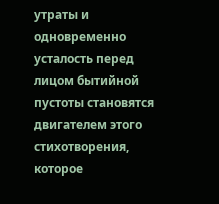утраты и одновременно усталость перед лицом бытийной пустоты становятся двигателем этого стихотворения, которое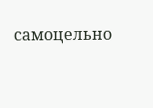самоцельно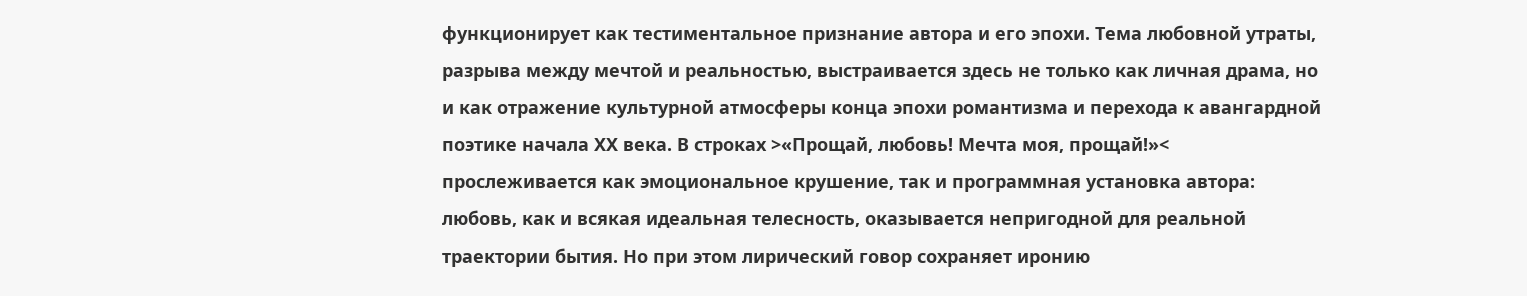функционирует как тестиментальное признание автора и его эпохи. Тема любовной утраты, разрыва между мечтой и реальностью, выстраивается здесь не только как личная драма, но и как отражение культурной атмосферы конца эпохи романтизма и перехода к авангардной поэтике начала XX века. В строках >«Прощай, любовь! Мечта моя, прощай!»< прослеживается как эмоциональное крушение, так и программная установка автора: любовь, как и всякая идеальная телесность, оказывается непригодной для реальной траектории бытия. Но при этом лирический говор сохраняет иронию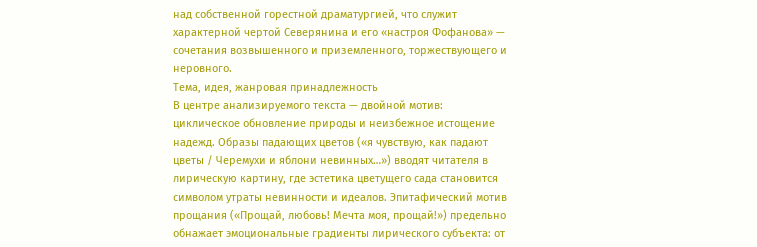над собственной горестной драматургией, что служит характерной чертой Северянина и его «настроя Фофанова» — сочетания возвышенного и приземленного, торжествующего и неровного.
Тема, идея, жанровая принадлежность
В центре анализируемого текста — двойной мотив: циклическое обновление природы и неизбежное истощение надежд. Образы падающих цветов («я чувствую, как падают цветы / Черемухи и яблони невинных…») вводят читателя в лирическую картину, где эстетика цветущего сада становится символом утраты невинности и идеалов. Эпитафический мотив прощания («Прощай, любовь! Мечта моя, прощай!») предельно обнажает эмоциональные градиенты лирического субъекта: от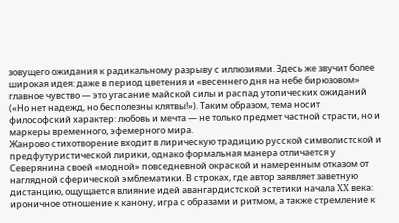зовущего ожидания к радикальному разрыву с иллюзиями. Здесь же звучит более широкая идея: даже в период цветения и «весеннего дня на небе бирюзовом» главное чувство — это угасание майской силы и распад утопических ожиданий («Но нет надежд, но бесполезны клятвы!»). Таким образом, тема носит философский характер: любовь и мечта — не только предмет частной страсти, но и маркеры временного, эфемерного мира.
Жанрово стихотворение входит в лирическую традицию русской символистской и предфутуристической лирики, однако формальная манера отличается у Северянина своей «модной» повседневной окраской и намеренным отказом от наглядной сферической эмблематики. В строках, где автор заявляет заветную дистанцию, ощущается влияние идей авангардистской эстетики начала XX века: ироничное отношение к канону, игра с образами и ритмом, а также стремление к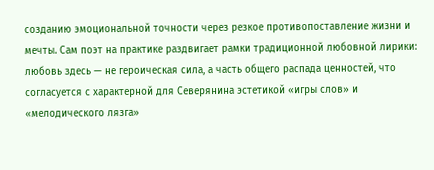созданию эмоциональной точности через резкое противопоставление жизни и мечты. Сам поэт на практике раздвигает рамки традиционной любовной лирики: любовь здесь — не героическая сила, а часть общего распада ценностей, что согласуется с характерной для Северянина эстетикой «игры слов» и «мелодического лязга»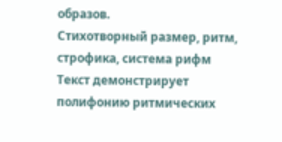образов.
Стихотворный размер, ритм, строфика, система рифм
Текст демонстрирует полифонию ритмических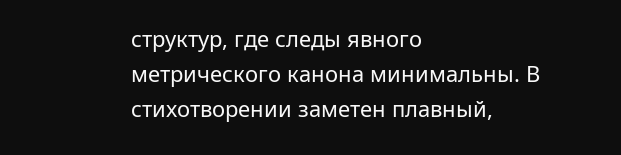структур, где следы явного метрического канона минимальны. В стихотворении заметен плавный,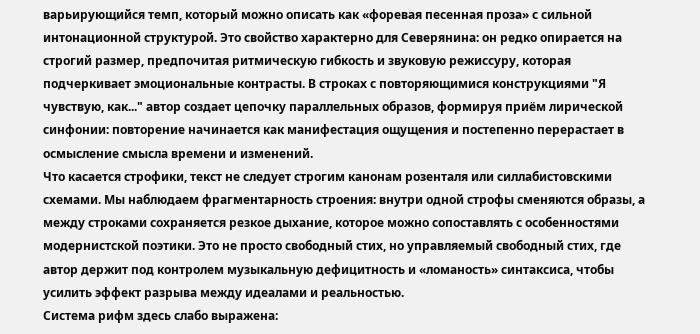варьирующийся темп, который можно описать как «форевая песенная проза» с сильной интонационной структурой. Это свойство характерно для Северянина: он редко опирается на строгий размер, предпочитая ритмическую гибкость и звуковую режиссуру, которая подчеркивает эмоциональные контрасты. В строках с повторяющимися конструкциями "Я чувствую, как..." автор создает цепочку параллельных образов, формируя приём лирической синфонии: повторение начинается как манифестация ощущения и постепенно перерастает в осмысление смысла времени и изменений.
Что касается строфики, текст не следует строгим канонам розенталя или силлабистовскими схемами. Мы наблюдаем фрагментарность строения: внутри одной строфы сменяются образы, а между строками сохраняется резкое дыхание, которое можно сопоставлять с особенностями модернистской поэтики. Это не просто свободный стих, но управляемый свободный стих, где автор держит под контролем музыкальную дефицитность и «ломаность» синтаксиса, чтобы усилить эффект разрыва между идеалами и реальностью.
Система рифм здесь слабо выражена: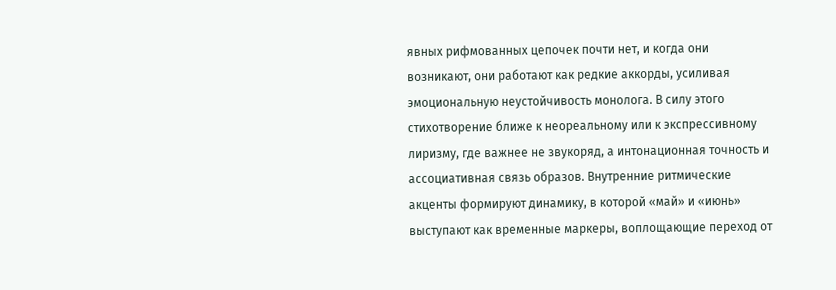явных рифмованных цепочек почти нет, и когда они возникают, они работают как редкие аккорды, усиливая эмоциональную неустойчивость монолога. В силу этого стихотворение ближе к неореальному или к экспрессивному лиризму, где важнее не звукоряд, а интонационная точность и ассоциативная связь образов. Внутренние ритмические акценты формируют динамику, в которой «май» и «июнь» выступают как временные маркеры, воплощающие переход от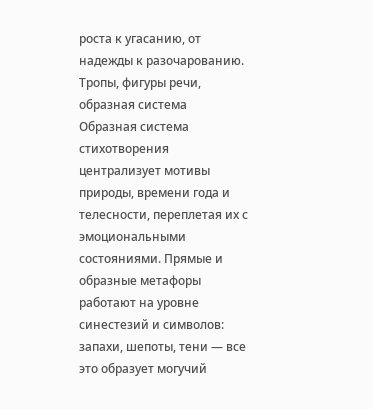роста к угасанию, от надежды к разочарованию.
Тропы, фигуры речи, образная система
Образная система стихотворения централизует мотивы природы, времени года и телесности, переплетая их с эмоциональными состояниями. Прямые и образные метафоры работают на уровне синестезий и символов: запахи, шепоты, тени — все это образует могучий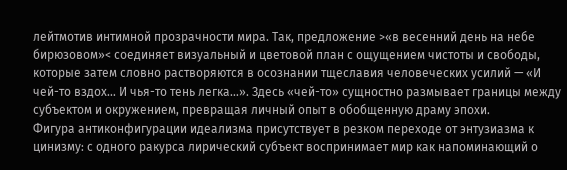лейтмотив интимной прозрачности мира. Так, предложение >«в весенний день на небе бирюзовом»< соединяет визуальный и цветовой план с ощущением чистоты и свободы, которые затем словно растворяются в осознании тщеславия человеческих усилий — «И чей-то вздох… И чья-то тень легка…». Здесь «чей-то» сущностно размывает границы между субъектом и окружением, превращая личный опыт в обобщенную драму эпохи.
Фигура антиконфигурации идеализма присутствует в резком переходе от энтузиазма к цинизму: с одного ракурса лирический субъект воспринимает мир как напоминающий о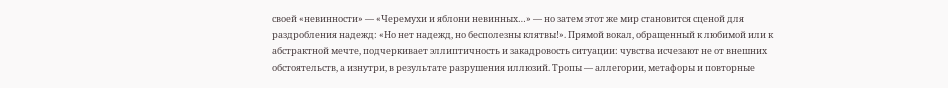своей «невинности» — «Черемухи и яблони невинных…» — но затем этот же мир становится сценой для раздробления надежд: «Но нет надежд, но бесполезны клятвы!». Прямой вокал, обращенный к любимой или к абстрактной мечте, подчеркивает эллиптичность и закадровость ситуации: чувства исчезают не от внешних обстоятельств, а изнутри, в результате разрушения иллюзий. Тропы — аллегории, метафоры и повторные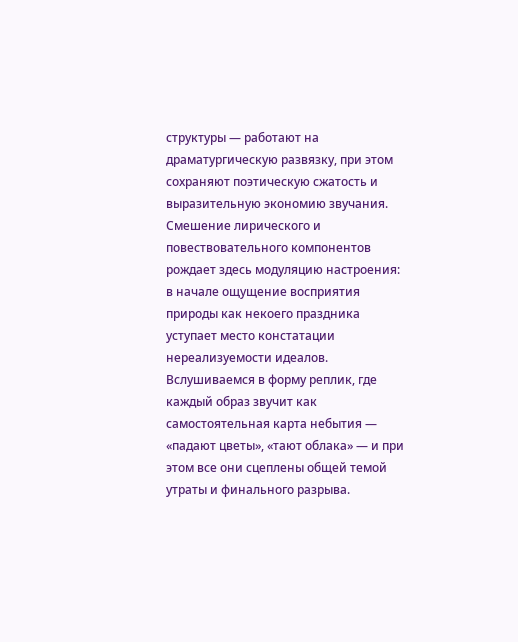структуры — работают на драматургическую развязку, при этом сохраняют поэтическую сжатость и выразительную экономию звучания.
Смешение лирического и повествовательного компонентов рождает здесь модуляцию настроения: в начале ощущение восприятия природы как некоего праздника уступает место констатации нереализуемости идеалов. Вслушиваемся в форму реплик, где каждый образ звучит как самостоятельная карта небытия — «падают цветы», «тают облака» — и при этом все они сцеплены общей темой утраты и финального разрыва.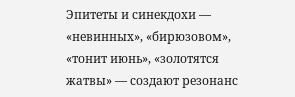Эпитеты и синекдохи — «невинных», «бирюзовом», «тонит июнь», «золотятся жатвы» — создают резонанс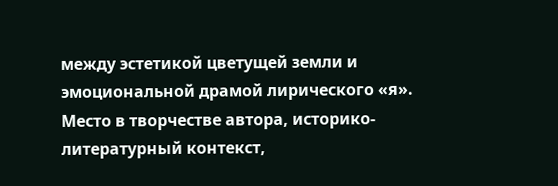между эстетикой цветущей земли и эмоциональной драмой лирического «я».
Место в творчестве автора, историко-литературный контекст,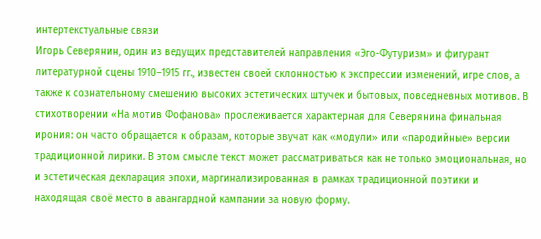интертекстуальные связи
Игорь Северянин, один из ведущих представителей направления «Эго-Футуризм» и фигурант литературной сцены 1910–1915 гг., известен своей склонностью к экспрессии изменений, игре слов, а также к сознательному смешению высоких эстетических штучек и бытовых, повседневных мотивов. В стихотворении «На мотив Фофанова» прослеживается характерная для Северянина финальная ирония: он часто обращается к образам, которые звучат как «модули» или «пародийные» версии традиционной лирики. В этом смысле текст может рассматриваться как не только эмоциональная, но и эстетическая декларация эпохи, маргинализированная в рамках традиционной поэтики и находящая своё место в авангардной кампании за новую форму.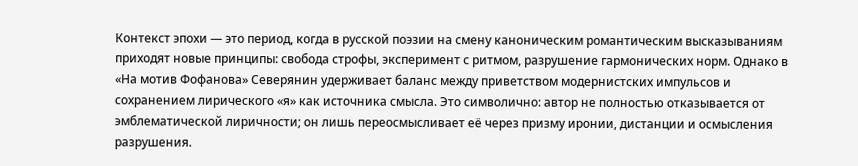Контекст эпохи — это период, когда в русской поэзии на смену каноническим романтическим высказываниям приходят новые принципы: свобода строфы, эксперимент с ритмом, разрушение гармонических норм. Однако в «На мотив Фофанова» Северянин удерживает баланс между приветством модернистских импульсов и сохранением лирического «я» как источника смысла. Это символично: автор не полностью отказывается от эмблематической лиричности; он лишь переосмысливает её через призму иронии, дистанции и осмысления разрушения.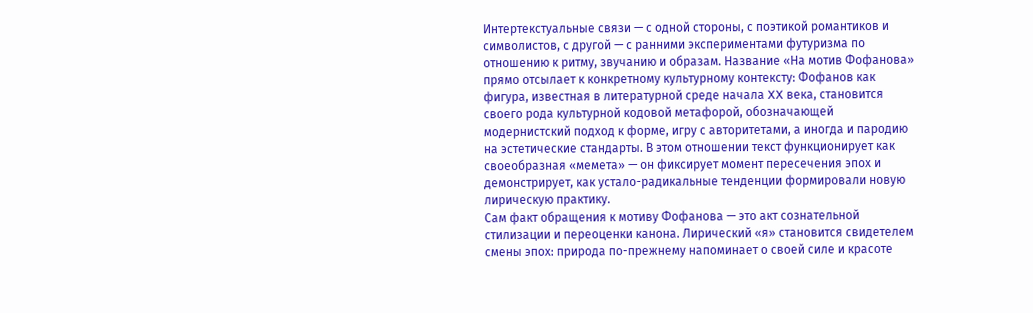Интертекстуальные связи — с одной стороны, с поэтикой романтиков и символистов, с другой — с ранними экспериментами футуризма по отношению к ритму, звучанию и образам. Название «На мотив Фофанова» прямо отсылает к конкретному культурному контексту: Фофанов как фигура, известная в литературной среде начала XX века, становится своего рода культурной кодовой метафорой, обозначающей модернистский подход к форме, игру с авторитетами, а иногда и пародию на эстетические стандарты. В этом отношении текст функционирует как своеобразная «мемета» — он фиксирует момент пересечения эпох и демонстрирует, как устало-радикальные тенденции формировали новую лирическую практику.
Сам факт обращения к мотиву Фофанова — это акт сознательной стилизации и переоценки канона. Лирический «я» становится свидетелем смены эпох: природа по-прежнему напоминает о своей силе и красоте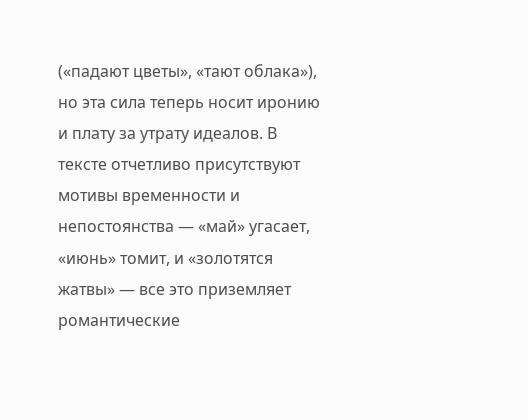(«падают цветы», «тают облака»), но эта сила теперь носит иронию и плату за утрату идеалов. В тексте отчетливо присутствуют мотивы временности и непостоянства — «май» угасает, «июнь» томит, и «золотятся жатвы» — все это приземляет романтические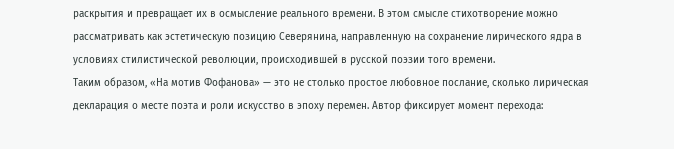раскрытия и превращает их в осмысление реального времени. В этом смысле стихотворение можно рассматривать как эстетическую позицию Северянина, направленную на сохранение лирического ядра в условиях стилистической революции, происходившей в русской поэзии того времени.
Таким образом, «На мотив Фофанова» — это не столько простое любовное послание, сколько лирическая декларация о месте поэта и роли искусство в эпоху перемен. Автор фиксирует момент перехода: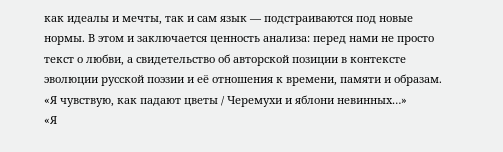как идеалы и мечты, так и сам язык — подстраиваются под новые нормы. В этом и заключается ценность анализа: перед нами не просто текст о любви, а свидетельство об авторской позиции в контексте эволюции русской поэзии и её отношения к времени, памяти и образам.
«Я чувствую, как падают цветы / Черемухи и яблони невинных…»
«Я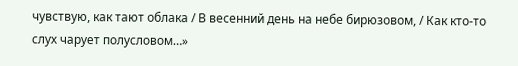чувствую, как тают облака / В весенний день на небе бирюзовом, / Как кто-то слух чарует полусловом…»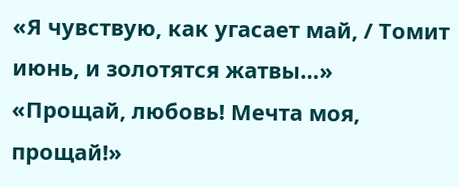«Я чувствую, как угасает май, / Томит июнь, и золотятся жатвы…»
«Прощай, любовь! Мечта моя, прощай!»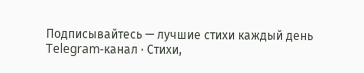Подписывайтесь — лучшие стихи каждый день
Telegram-канал · Стихи,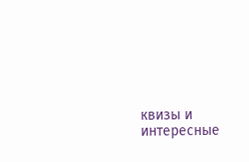квизы и интересные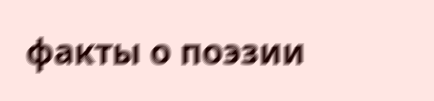факты о поэзии